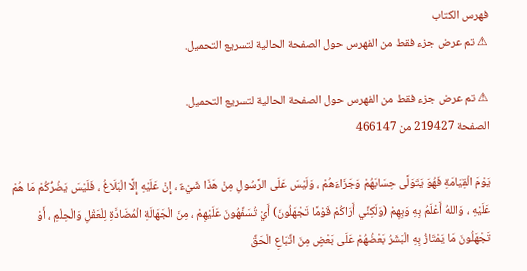فهرس الكتاب
⚠ تم عرض جزء فقط من الفهرس حول الصفحة الحالية لتسريع التحميل.

⚠ تم عرض جزء فقط من الفهرس حول الصفحة الحالية لتسريع التحميل.
الصفحة 219427 من 466147

يَوْمَ الْقِيَامَةِ فَهُوَ يَتَوَلَّى حِسَابَهُمْ وَجَزَاءَهُمْ ، وَلَيْسَ عَلَى الرَّسُولِ مِنْ هَذَا شَيْءٌ ، إِنْ عَلَيْهِ إِلَّا الْبَلَاغُ ، فَلَيْسَ يَضُرُّكُمْ مَا هُمْ عَلَيْهِ ، وَاللهُ أَعْلَمُ بِهِ وَبِهِمْ (وَلَكِنِّي أَرَاكُمْ قَوْمًا تَجْهَلُونَ) أَيْ تُسَفِّهُونَ عَلَيْهِمْ ، مِنَ الْجَهَالَةِ الْمُضَادَّةِ لِلْعَقْلِ وَالْحِلْمِ ، أَوْ تَجْهَلُونَ مَا يَمْتَازُ بِهِ الْبَشَرُ بَعْضُهُمْ عَلَى بَعْضٍ مِنَ اتِّبَاعِ الْحَقِّ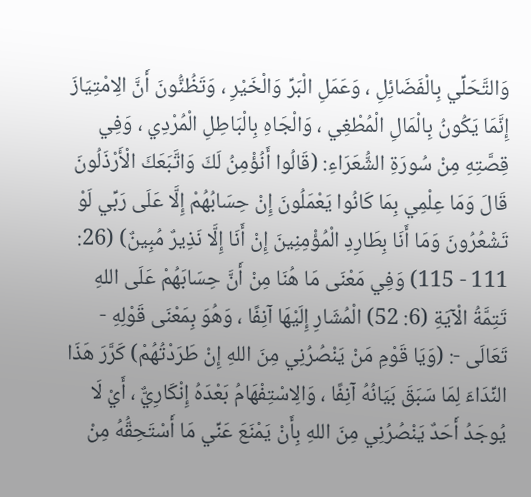وَالتَّحَلِّي بِالْفَضَائِلِ ، وَعَمَلِ الْبَرِّ وَالْخَيْرِ ، وَتَظُنُّونَ أَنَّ الِامْتِيَازَ إِنَّمَا يَكُونُ بِالْمَالِ الْمُطْغِي ، وَالْجَاهِ بِالْبَاطِلِ الْمُرْدِي ، وَفِي قِصَّتِهِ مِنْ سُورَةِ الشُّعَرَاءِ: (قَالُوا أَنُؤْمِنُ لَكَ وَاتَّبَعَكَ الْأَرْذَلُونَ قَالَ وَمَا عِلْمِي بِمَا كَانُوا يَعْمَلُونَ إِنْ حِسَابُهُمْ إِلَّا عَلَى رَبِّي لَوْ تَشْعُرُونَ وَمَا أَنَا بِطَارِدِ الْمُؤْمِنِينَ إِنْ أَنَا إِلَّا نَذِيرٌ مُبِينٌ) (26: 111 - 115) وَفِي مَعْنَى مَا هُنَا مِنْ أَنَّ حِسَابَهُمْ عَلَى اللهِ تَتِمَّةُ الْآيَةِ (6: 52) الْمُشَارِ إِلَيْهَا آنِفًا ، وَهُوَ بِمَعْنَى قَوْلِهِ - تَعَالَى -: (وَيَا قَوْمِ مَنْ يَنْصُرُنِي مِنَ اللهِ إِنْ طَرَدْتُهُمْ) كَرَّرَ هَذَا النِّدَاءَ لِمَا سَبَقَ بَيَانُهُ آنِفًا ، وَالِاسْتِفْهَامُ بَعْدَهُ إِنْكَارِيٌّ ، أَيْ لَا يُوجَدُ أَحَدٌ يَنْصُرُنِي مِنَ اللهِ بِأَنْ يَمْنَعَ عَنِّي مَا أَسْتَحِقُّهُ مِنْ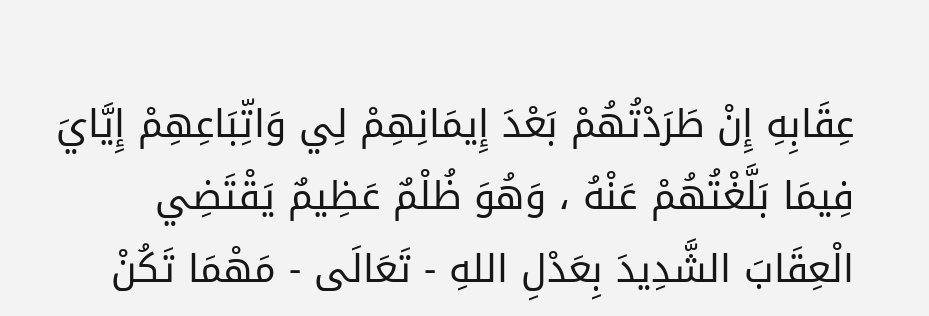عِقَابِهِ إِنْ طَرَدْتُهُمْ بَعْدَ إِيمَانِهِمْ لِي وَاتِّبَاعِهِمْ إِيَّايَ فِيمَا بَلَّغْتُهُمْ عَنْهُ ، وَهُوَ ظُلْمٌ عَظِيمٌ يَقْتَضِي الْعِقَابَ الشَّدِيدَ بِعَدْلِ اللهِ - تَعَالَى - مَهْمَا تَكُنْ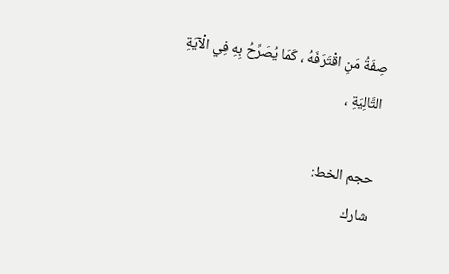صِفَةُ مَنِ اقْتَرَفَهُ ، كَمَا يُصَرِّحُ بِهِ فِي الْآيَةِ التَّالِيَةِ ،

حجم الخط:
شارك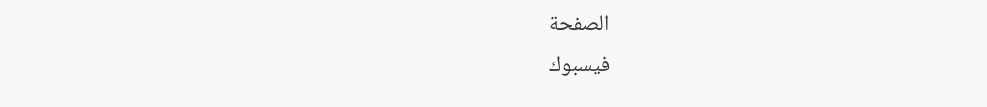الصفحة
فيسبوك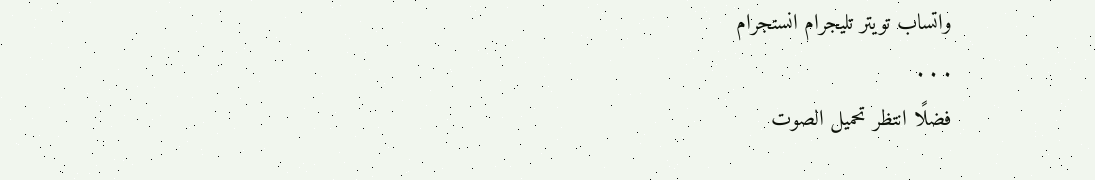واتساب تويتر تليجرام انستجرام
. . .
فضلًا انتظر تحميل الصوت